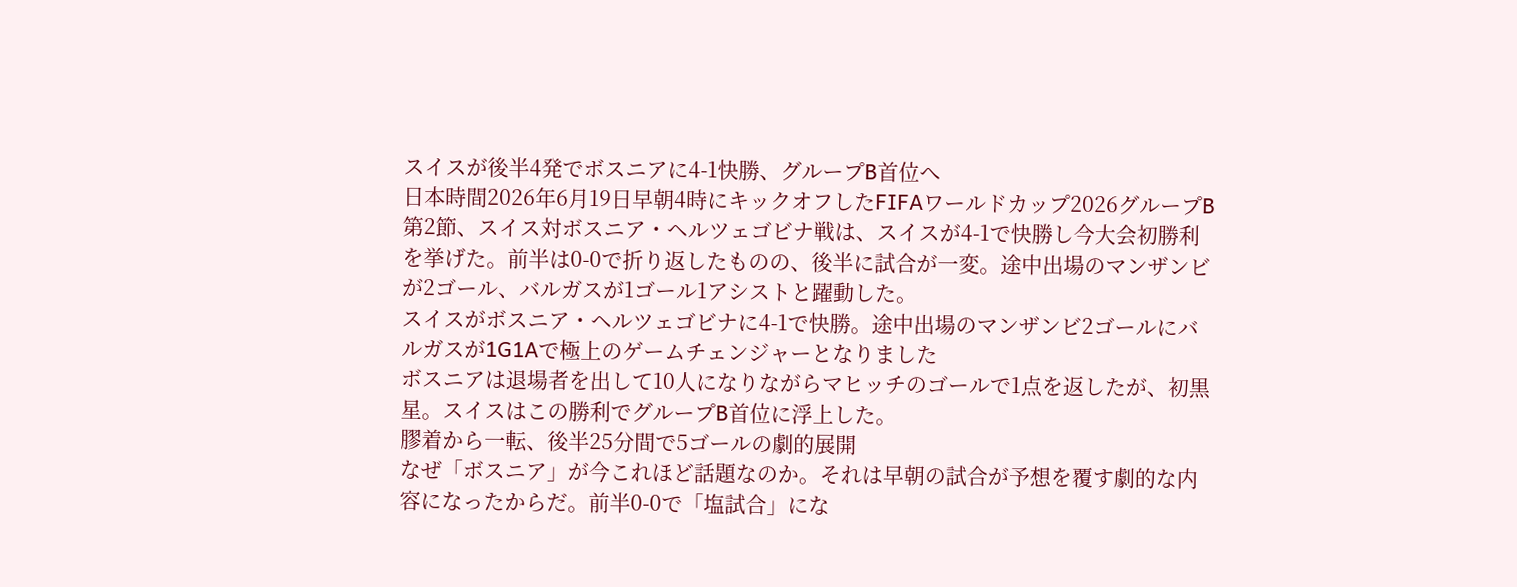スイスが後半4発でボスニアに4-1快勝、グループB首位へ
日本時間2026年6月19日早朝4時にキックオフしたFIFAワールドカップ2026グループB第2節、スイス対ボスニア・ヘルツェゴビナ戦は、スイスが4-1で快勝し今大会初勝利を挙げた。前半は0-0で折り返したものの、後半に試合が一変。途中出場のマンザンビが2ゴール、バルガスが1ゴール1アシストと躍動した。
スイスがボスニア・ヘルツェゴビナに4-1で快勝。途中出場のマンザンビ2ゴールにバルガスが1G1Aで極上のゲームチェンジャーとなりました
ボスニアは退場者を出して10人になりながらマヒッチのゴールで1点を返したが、初黒星。スイスはこの勝利でグループB首位に浮上した。
膠着から一転、後半25分間で5ゴールの劇的展開
なぜ「ボスニア」が今これほど話題なのか。それは早朝の試合が予想を覆す劇的な内容になったからだ。前半0-0で「塩試合」にな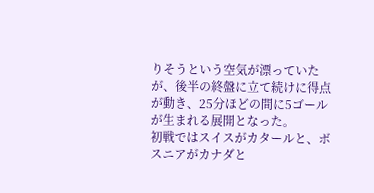りそうという空気が漂っていたが、後半の終盤に立て続けに得点が動き、25分ほどの間に5ゴールが生まれる展開となった。
初戦ではスイスがカタールと、ボスニアがカナダと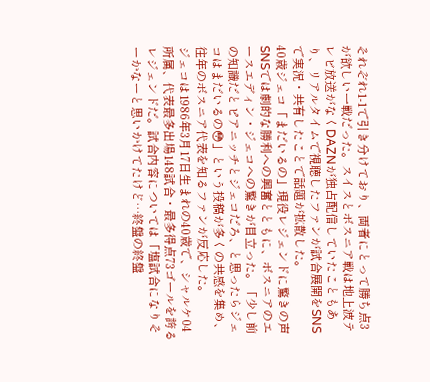それぞれ1-1で引き分けており、両者にとって勝ち点3が欲しい一戦だった。スイスとボスニア戦は地上波テレビ放送がなくDAZNが独占配信していたこともあり、リアルタイムで視聴したファンが試合展開をSNSで実況・共有したことで話題が拡散した。
40歳ジェコ「まだいるの」現役レジェンドに驚きの声
SNSでは劇的な勝利への興奮とともに、ボスニアのエースエディン・ジェコへの驚きが目立った。「少し前の知識だとピアニッチとジェコだろ、と思ったらジェコはまだいるの😳」という投稿が多くの共感を集め、往年のボスニア代表を知るファンが反応した。
ジェコは1986年3月17日生まれの40歳で、シャルケ04所属、代表最多出場148試合・最多得点73ゴールを誇るレジェンドだ。試合内容については「塩試合になりそーかなーと思いかけてたけど…終盤の終盤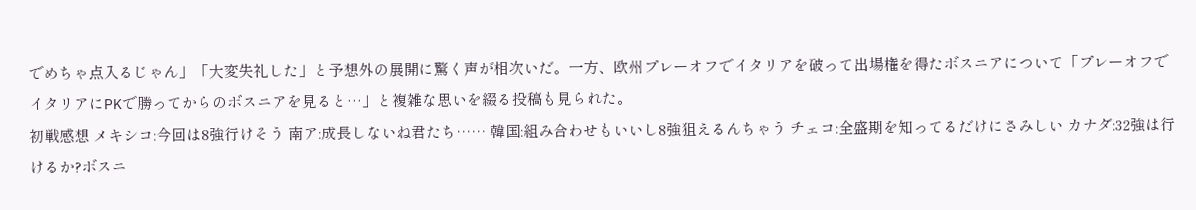でめちゃ点入るじゃん」「大変失礼した」と予想外の展開に驚く声が相次いだ。一方、欧州プレーオフでイタリアを破って出場権を得たボスニアについて「プレーオフでイタリアにPKで勝ってからのボスニアを見ると…」と複雑な思いを綴る投稿も見られた。
初戦感想 メキシコ:今回は8強行けそう 南ア:成長しないね君たち…… 韓国:組み合わせもいいし8強狙えるんちゃう チェコ:全盛期を知ってるだけにさみしい カナダ:32強は行けるか?ボスニ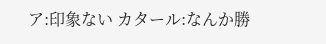ア:印象ない カタール:なんか勝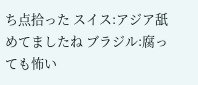ち点拾った スイス:アジア舐めてましたね ブラジル:腐っても怖い